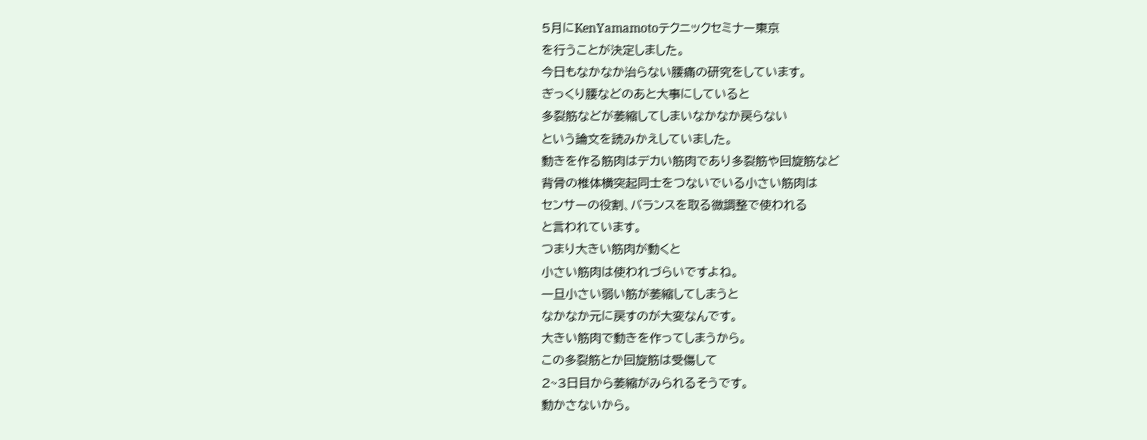5月にKenYamamotoテクニックセミナー東京
を行うことが決定しました。
今日もなかなか治らない腰痛の研究をしています。
ぎっくり腰などのあと大事にしていると
多裂筋などが萎縮してしまいなかなか戻らない
という論文を読みかえしていました。
動きを作る筋肉はデカい筋肉であり多裂筋や回旋筋など
背骨の椎体横突起同士をつないでいる小さい筋肉は
センサーの役割、バランスを取る微調整で使われる
と言われています。
つまり大きい筋肉が動くと
小さい筋肉は使われづらいですよね。
一旦小さい弱い筋が萎縮してしまうと
なかなか元に戻すのが大変なんです。
大きい筋肉で動きを作ってしまうから。
この多裂筋とか回旋筋は受傷して
2~3日目から萎縮がみられるそうです。
動かさないから。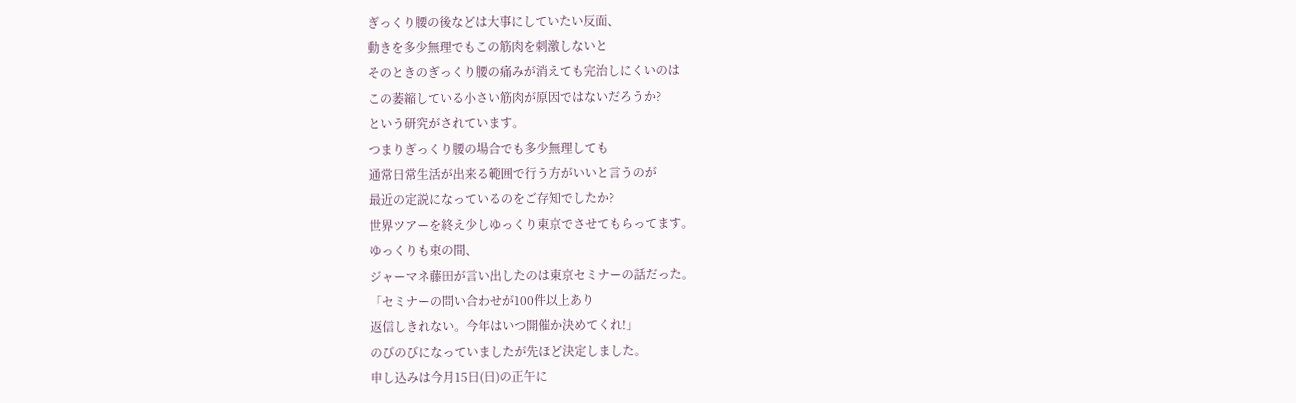ぎっくり腰の後などは大事にしていたい反面、
動きを多少無理でもこの筋肉を刺激しないと
そのときのぎっくり腰の痛みが消えても完治しにくいのは
この萎縮している小さい筋肉が原因ではないだろうか?
という研究がされています。
つまりぎっくり腰の場合でも多少無理しても
通常日常生活が出来る範囲で行う方がいいと言うのが
最近の定説になっているのをご存知でしたか?
世界ツアーを終え少しゆっくり東京でさせてもらってます。
ゆっくりも束の間、
ジャーマネ藤田が言い出したのは東京セミナーの話だった。
「セミナーの問い合わせが100件以上あり
返信しきれない。今年はいつ開催か決めてくれ!」
のびのびになっていましたが先ほど決定しました。
申し込みは今月15日(日)の正午に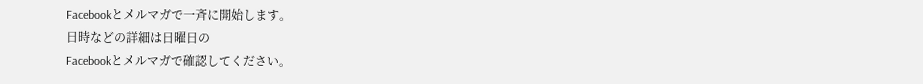Facebookとメルマガで一斉に開始します。
日時などの詳細は日曜日の
Facebookとメルマガで確認してください。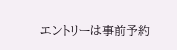エントリーは事前予約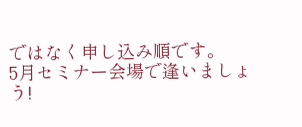ではなく申し込み順です。
5月セミナー会場で逢いましょう!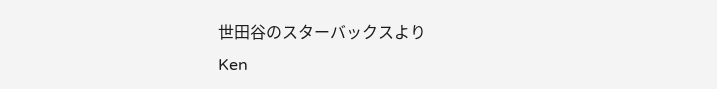世田谷のスターバックスより
Ken